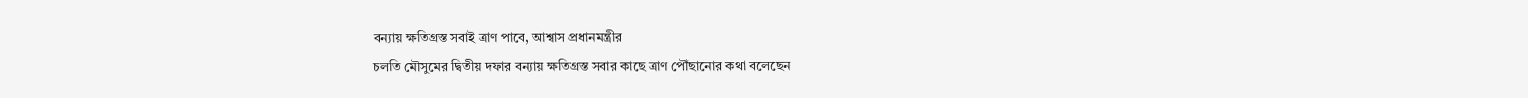বন্যায় ক্ষতিগ্রস্ত সবাই ত্রাণ পাবে, আশ্বাস প্রধানমন্ত্রীর
চলতি মৌসুমের দ্বিতীয় দফার বন্যায় ক্ষতিগ্রস্ত সবার কাছে ত্রাণ পৌঁছানোর কথা বলেছেন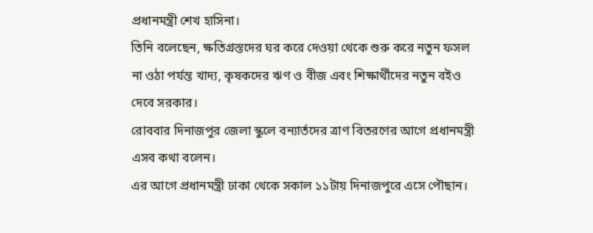প্রধানমন্ত্রী শেখ হাসিনা।
তিনি বলেছেন, ক্ষতিগ্রস্তদের ঘর করে দেওয়া থেকে শুরু করে নতুন ফসল না ওঠা পর্যন্ত খাদ্য, কৃষকদের ঋণ ও বীজ এবং শিক্ষার্থীদের নতুন বইও দেবে সরকার।
রোববার দিনাজপুর জেলা স্কুলে বন্যার্তদের ত্রাণ বিতরণের আগে প্রধানমন্ত্রী এসব কথা বলেন।
এর আগে প্রধানমন্ত্রী ঢাকা থেকে সকাল ১১টায় দিনাজপুরে এসে পৌছান।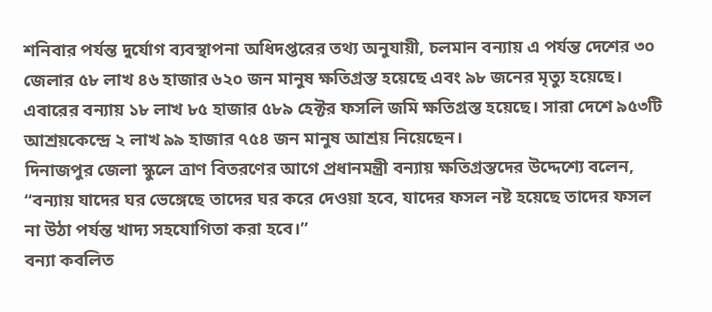শনিবার পর্যন্ত দুর্যোগ ব্যবস্থাপনা অধিদপ্তরের তথ্য অনুযায়ী, চলমান বন্যায় এ পর্যন্ত দেশের ৩০ জেলার ৫৮ লাখ ৪৬ হাজার ৬২০ জন মানুষ ক্ষতিগ্রস্ত হয়েছে এবং ৯৮ জনের মৃত্যু হয়েছে।
এবারের বন্যায় ১৮ লাখ ৮৫ হাজার ৫৮৯ হেক্টর ফসলি জমি ক্ষতিগ্রস্ত হয়েছে। সারা দেশে ৯৫৩টি আশ্রয়কেন্দ্রে ২ লাখ ৯৯ হাজার ৭৫৪ জন মানুষ আশ্রয় নিয়েছেন।
দিনাজপুর জেলা স্কুলে ত্রাণ বিতরণের আগে প্রধানমন্ত্রী বন্যায় ক্ষতিগ্রস্তদের উদ্দেশ্যে বলেন, “বন্যায় যাদের ঘর ভেঙ্গেছে তাদের ঘর করে দেওয়া হবে, যাদের ফসল নষ্ট হয়েছে তাদের ফসল না উঠা পর্যন্ত খাদ্য সহযোগিতা করা হবে।”
বন্যা কবলিত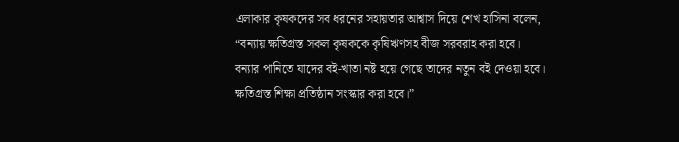এলাকার কৃষকদের সব ধরনের সহায়তার আশ্বাস দিয়ে শেখ হাসিনা বলেন, “বন্যায় ক্ষতিগ্রস্ত সকল কৃষককে কৃষিঋণসহ বীজ সরবরাহ করা হবে। বন্যার পানিতে যাদের বই-খাতা নষ্ট হয়ে গেছে তাদের নতুন বই দেওয়া হবে। ক্ষতিগ্রস্ত শিক্ষা প্রতিষ্ঠান সংস্কার করা হবে।”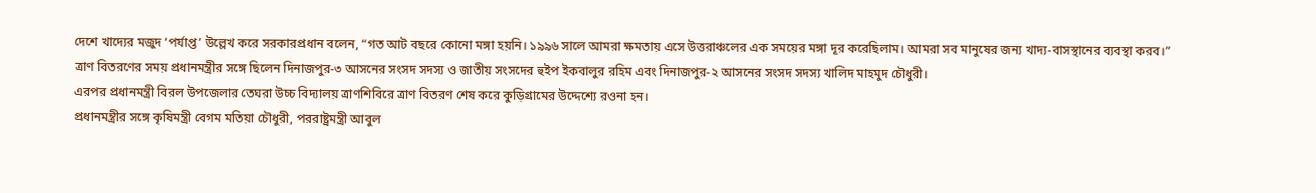দেশে খাদ্যের মজুদ ‘পর্যাপ্ত’ উল্লেখ করে সরকারপ্রধান বলেন, “গত আট বছরে কোনো মঙ্গা হয়নি। ১৯৯৬ সালে আমরা ক্ষমতায় এসে উত্তরাঞ্চলের এক সময়ের মঙ্গা দূর করেছিলাম। আমরা সব মানুষের জন্য খাদ্য-বাসস্থানের ব্যবস্থা করব।”
ত্রাণ বিতরণের সময় প্রধানমন্ত্রীর সঙ্গে ছিলেন দিনাজপুর-৩ আসনের সংসদ সদস্য ও জাতীয় সংসদের হুইপ ইকবালুর রহিম এবং দিনাজপুর-২ আসনের সংসদ সদস্য খালিদ মাহমুদ চৌধুরী।
এরপর প্রধানমন্ত্রী বিরল উপজেলার তেঘরা উচ্চ বিদ্যালয় ত্রাণশিবিরে ত্রাণ বিতরণ শেষ করে কুড়িগ্রামের উদ্দেশ্যে রওনা হন।
প্রধানমন্ত্রীর সঙ্গে কৃষিমন্ত্রী বেগম মতিয়া চৌধুরী, পররাষ্ট্রমন্ত্রী আবুল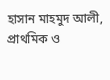হাসান মাহমুদ আলী, প্রাথমিক ও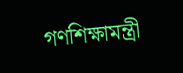গণশিক্ষামন্ত্রী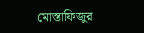মোস্তাফিজুর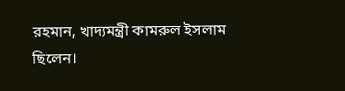রহমান, খাদ্যমন্ত্রী কামরুল ইসলাম ছিলেন।